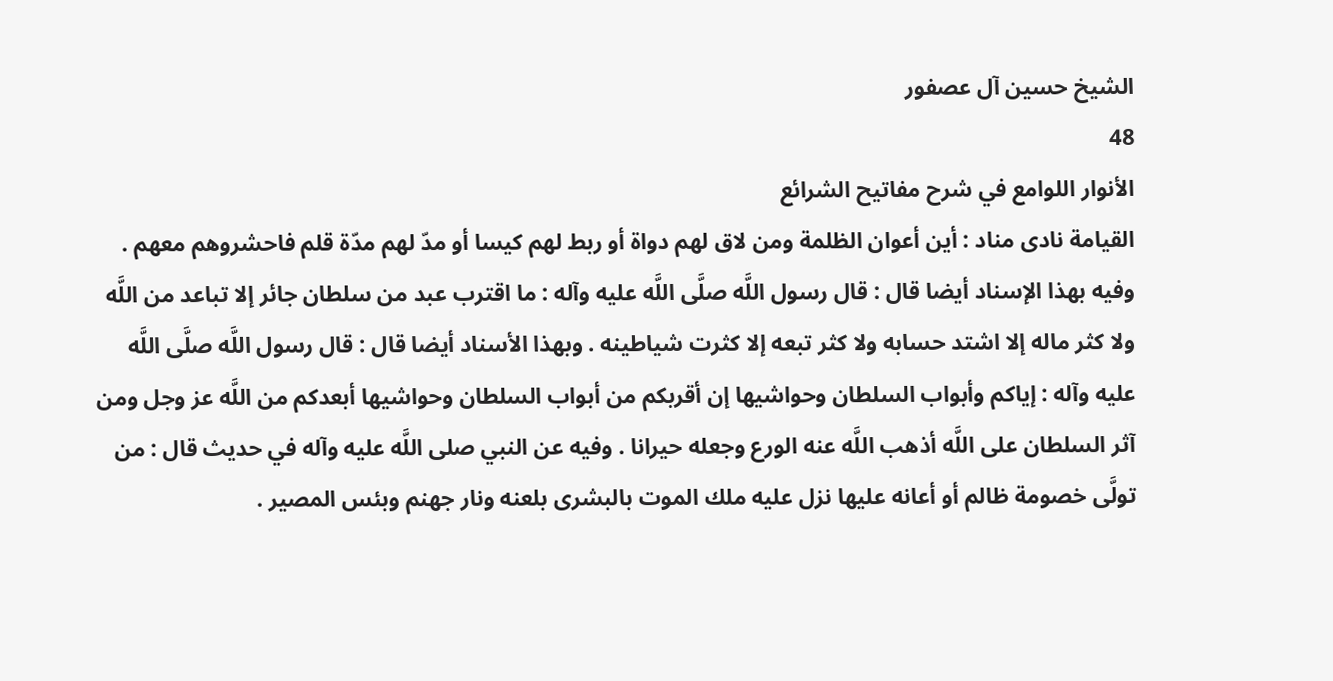الشيخ حسين آل عصفور
48
الأنوار اللوامع في شرح مفاتيح الشرائع
القيامة نادى مناد : أين أعوان الظلمة ومن لاق لهم دواة أو ربط لهم كيسا أو مدّ لهم مدّة قلم فاحشروهم معهم . وفيه بهذا الإسناد أيضا قال : قال رسول اللَّه صلَّى اللَّه عليه وآله : ما اقترب عبد من سلطان جائر إلا تباعد من اللَّه ولا كثر ماله إلا اشتد حسابه ولا كثر تبعه إلا كثرت شياطينه . وبهذا الأسناد أيضا قال : قال رسول اللَّه صلَّى اللَّه عليه وآله : إياكم وأبواب السلطان وحواشيها إن أقربكم من أبواب السلطان وحواشيها أبعدكم من اللَّه عز وجل ومن آثر السلطان على اللَّه أذهب اللَّه عنه الورع وجعله حيرانا . وفيه عن النبي صلى اللَّه عليه وآله في حديث قال : من تولَّى خصومة ظالم أو أعانه عليها نزل عليه ملك الموت بالبشرى بلعنه ونار جهنم وبئس المصير .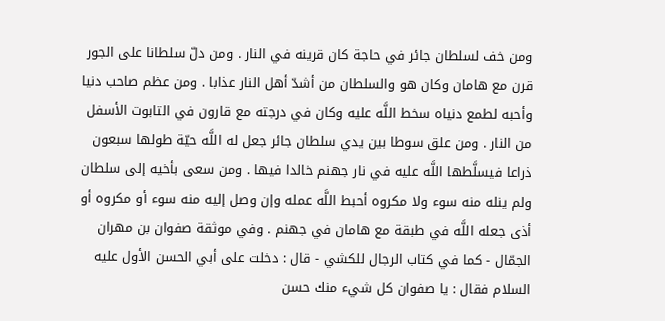ومن خف لسلطان جائر في حاجة كان قرينه في النار . ومن دلّ سلطانا على الجور قرن مع هامان وكان هو والسلطان من أشدّ أهل النار عذابا . ومن عظم صاحب دنيا وأحبه لطمع دنياه سخط اللَّه عليه وكان في درجته مع قارون في التابوت الأسفل من النار . ومن علق سوطا بين يدي سلطان جائر جعل له اللَّه حيّة طولها سبعون ذراعا فيسلَّطها اللَّه عليه في نار جهنم خالدا فيها . ومن سعى بأخيه إلى سلطان ولم ينله منه سوء ولا مكروه أحبط اللَّه عمله وإن وصل إليه منه سوء أو مكروه أو أذى جعله اللَّه في طبقة مع هامان في جهنم . وفي موثقة صفوان بن مهران الجمّال - كما في كتاب الرجال للكشي - قال : دخلت على أبي الحسن الأول عليه السلام فقال : يا صفوان كل شيء منك حسن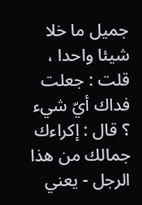جميل ما خلا شيئا واحدا ، قلت : جعلت فداك أيّ شيء ؟ قال : إكراءك جمالك من هذا الرجل - يعني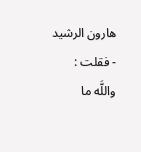هارون الرشيد - فقلت : واللَّه ما